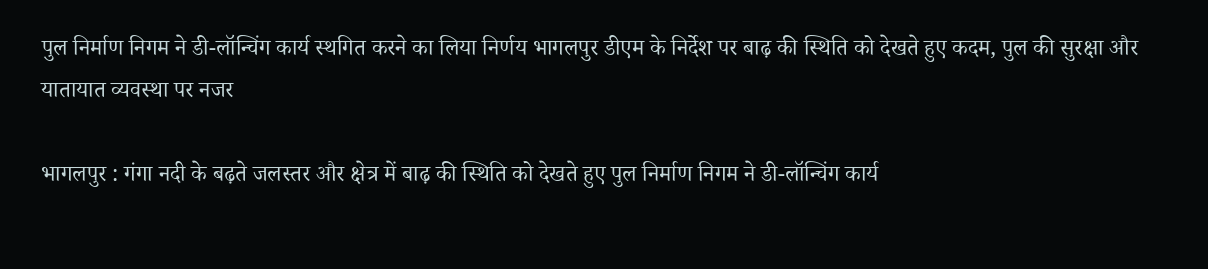पुल निर्माण निगम ने डी-लॉन्चिंग कार्य स्थगित करने का लिया निर्णय भागलपुर डीएम के निर्देश पर बाढ़ की स्थिति को देखते हुए कदम, पुल की सुरक्षा और यातायात व्यवस्था पर नजर

भागलपुर : गंगा नदी के बढ़ते जलस्तर और क्षेत्र में बाढ़ की स्थिति को देखते हुए पुल निर्माण निगम ने डी-लॉन्चिंग कार्य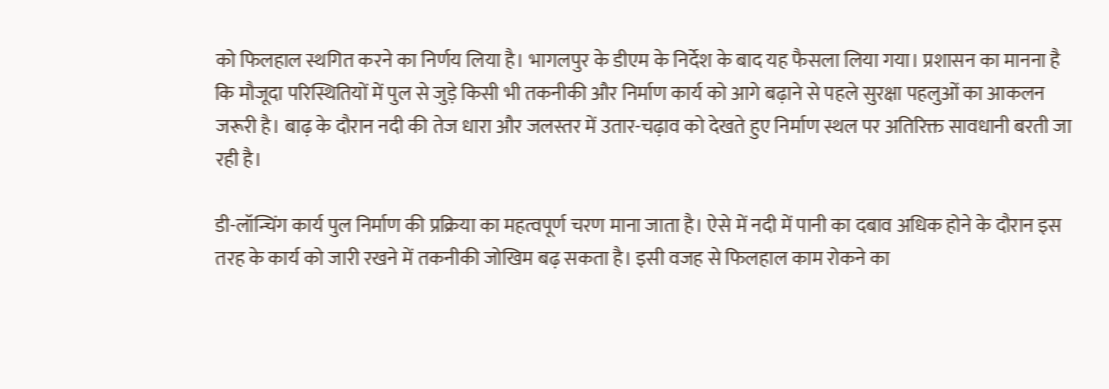को फिलहाल स्थगित करने का निर्णय लिया है। भागलपुर के डीएम के निर्देश के बाद यह फैसला लिया गया। प्रशासन का मानना है कि मौजूदा परिस्थितियों में पुल से जुड़े किसी भी तकनीकी और निर्माण कार्य को आगे बढ़ाने से पहले सुरक्षा पहलुओं का आकलन जरूरी है। बाढ़ के दौरान नदी की तेज धारा और जलस्तर में उतार-चढ़ाव को देखते हुए निर्माण स्थल पर अतिरिक्त सावधानी बरती जा रही है।

डी-लॉन्चिंग कार्य पुल निर्माण की प्रक्रिया का महत्वपूर्ण चरण माना जाता है। ऐसे में नदी में पानी का दबाव अधिक होने के दौरान इस तरह के कार्य को जारी रखने में तकनीकी जोखिम बढ़ सकता है। इसी वजह से फिलहाल काम रोकने का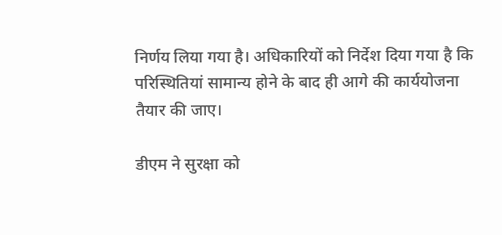निर्णय लिया गया है। अधिकारियों को निर्देश दिया गया है कि परिस्थितियां सामान्य होने के बाद ही आगे की कार्ययोजना तैयार की जाए।

डीएम ने सुरक्षा को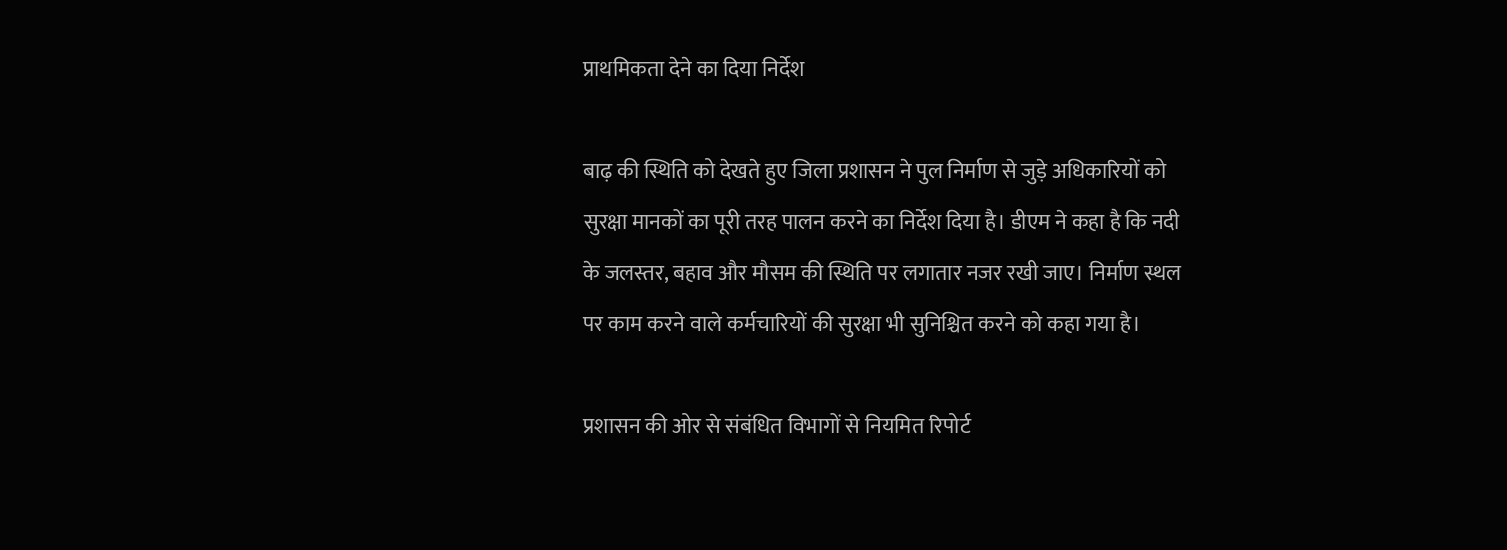प्राथमिकता देने का दिया निर्देश

बाढ़ की स्थिति को देखते हुए जिला प्रशासन ने पुल निर्माण से जुड़े अधिकारियों को सुरक्षा मानकों का पूरी तरह पालन करने का निर्देश दिया है। डीएम ने कहा है कि नदी के जलस्तर, बहाव और मौसम की स्थिति पर लगातार नजर रखी जाए। निर्माण स्थल पर काम करने वाले कर्मचारियों की सुरक्षा भी सुनिश्चित करने को कहा गया है।

प्रशासन की ओर से संबंधित विभागों से नियमित रिपोर्ट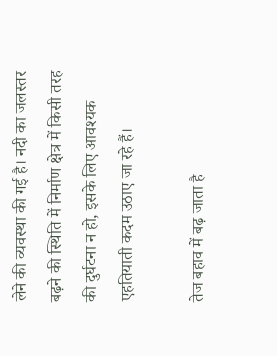लेने की व्यवस्था की गई है। नदी का जलस्तर बढ़ने की स्थिति में निर्माण क्षेत्र में किसी तरह की दुर्घटना न हो, इसके लिए आवश्यक एहतियाती कदम उठाए जा रहे हैं।

तेज बहाव में बढ़ जाता है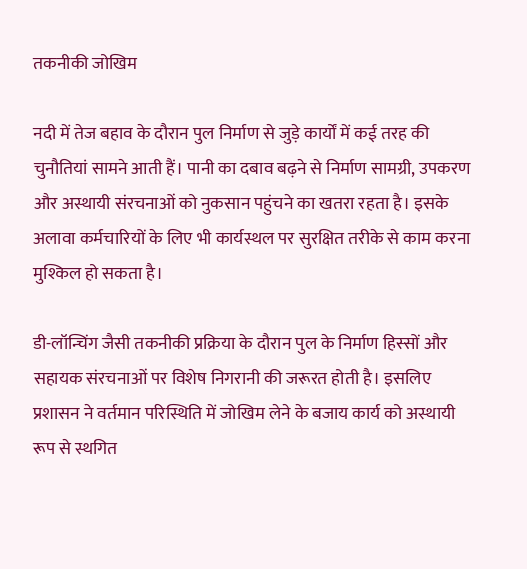तकनीकी जोखिम

नदी में तेज बहाव के दौरान पुल निर्माण से जुड़े कार्यों में कई तरह की चुनौतियां सामने आती हैं। पानी का दबाव बढ़ने से निर्माण सामग्री, उपकरण और अस्थायी संरचनाओं को नुकसान पहुंचने का खतरा रहता है। इसके अलावा कर्मचारियों के लिए भी कार्यस्थल पर सुरक्षित तरीके से काम करना मुश्किल हो सकता है।

डी-लॉन्चिंग जैसी तकनीकी प्रक्रिया के दौरान पुल के निर्माण हिस्सों और सहायक संरचनाओं पर विशेष निगरानी की जरूरत होती है। इसलिए प्रशासन ने वर्तमान परिस्थिति में जोखिम लेने के बजाय कार्य को अस्थायी रूप से स्थगित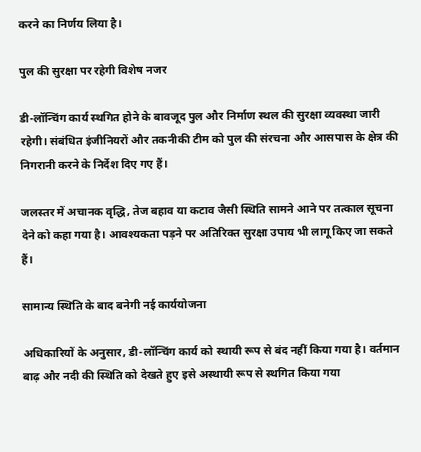करने का निर्णय लिया है।

पुल की सुरक्षा पर रहेगी विशेष नजर

डी-लॉन्चिंग कार्य स्थगित होने के बावजूद पुल और निर्माण स्थल की सुरक्षा व्यवस्था जारी रहेगी। संबंधित इंजीनियरों और तकनीकी टीम को पुल की संरचना और आसपास के क्षेत्र की निगरानी करने के निर्देश दिए गए हैं।

जलस्तर में अचानक वृद्धि, तेज बहाव या कटाव जैसी स्थिति सामने आने पर तत्काल सूचना देने को कहा गया है। आवश्यकता पड़ने पर अतिरिक्त सुरक्षा उपाय भी लागू किए जा सकते हैं।

सामान्य स्थिति के बाद बनेगी नई कार्ययोजना

अधिकारियों के अनुसार, डी-लॉन्चिंग कार्य को स्थायी रूप से बंद नहीं किया गया है। वर्तमान बाढ़ और नदी की स्थिति को देखते हुए इसे अस्थायी रूप से स्थगित किया गया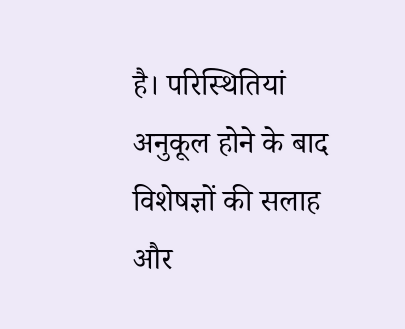है। परिस्थितियां अनुकूल होने के बाद विशेषज्ञों की सलाह और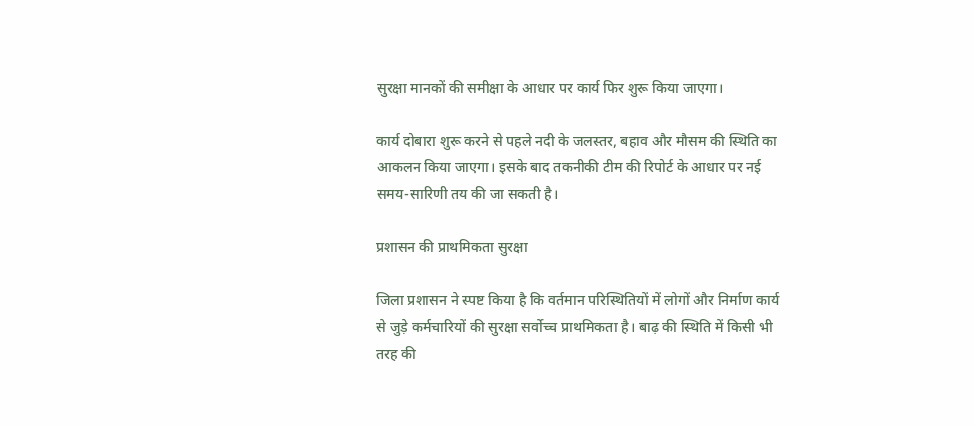सुरक्षा मानकों की समीक्षा के आधार पर कार्य फिर शुरू किया जाएगा।

कार्य दोबारा शुरू करने से पहले नदी के जलस्तर, बहाव और मौसम की स्थिति का आकलन किया जाएगा। इसके बाद तकनीकी टीम की रिपोर्ट के आधार पर नई समय-सारिणी तय की जा सकती है।

प्रशासन की प्राथमिकता सुरक्षा

जिला प्रशासन ने स्पष्ट किया है कि वर्तमान परिस्थितियों में लोगों और निर्माण कार्य से जुड़े कर्मचारियों की सुरक्षा सर्वोच्च प्राथमिकता है। बाढ़ की स्थिति में किसी भी तरह की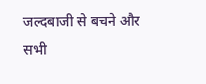जल्दबाजी से बचने और सभी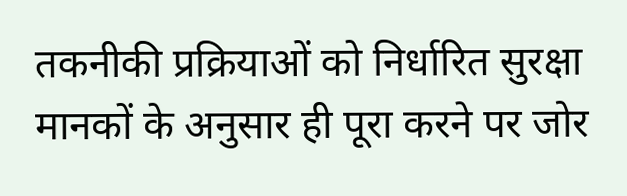तकनीकी प्रक्रियाओं को निर्धारित सुरक्षा मानकों के अनुसार ही पूरा करने पर जोर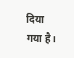दिया गया है।